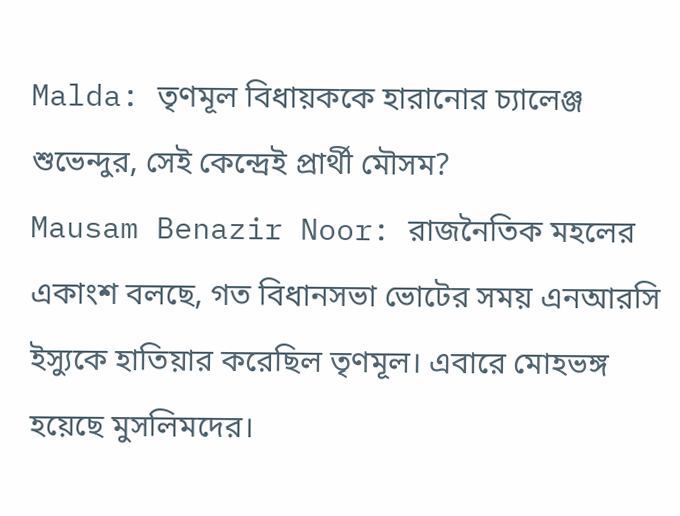Malda: তৃণমূল বিধায়ককে হারানোর চ্যালেঞ্জ শুভেন্দুর, সেই কেন্দ্রেই প্রার্থী মৌসম?
Mausam Benazir Noor: রাজনৈতিক মহলের একাংশ বলছে, গত বিধানসভা ভোটের সময় এনআরসি ইস্যুকে হাতিয়ার করেছিল তৃণমূল। এবারে মোহভঙ্গ হয়েছে মুসলিমদের।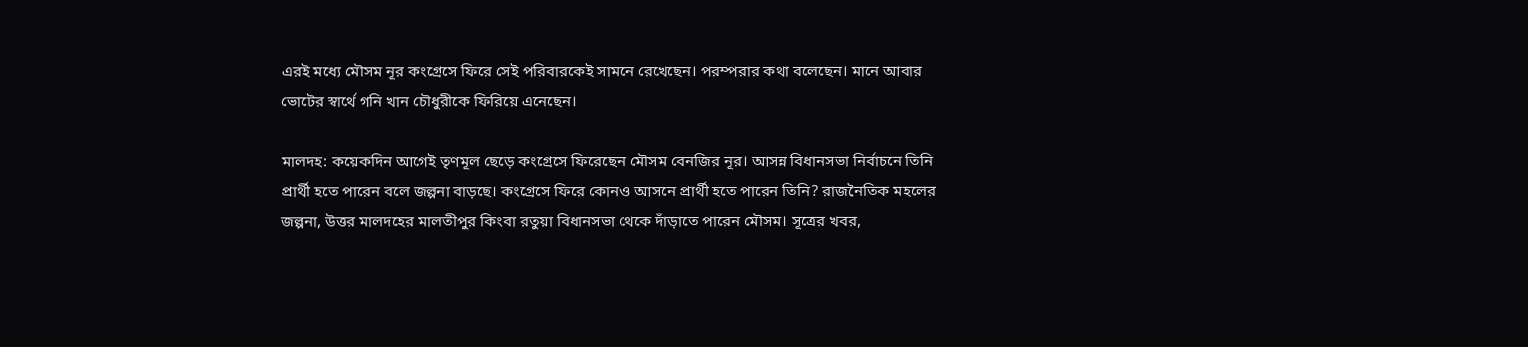এরই মধ্যে মৌসম নূর কংগ্রেসে ফিরে সেই পরিবারকেই সামনে রেখেছেন। পরম্পরার কথা বলেছেন। মানে আবার ভোটের স্বার্থে গনি খান চৌধুরীকে ফিরিয়ে এনেছেন।

মালদহ: কয়েকদিন আগেই তৃণমূল ছেড়ে কংগ্রেসে ফিরেছেন মৌসম বেনজির নূর। আসন্ন বিধানসভা নির্বাচনে তিনি প্রার্থী হতে পারেন বলে জল্পনা বাড়ছে। কংগ্রেসে ফিরে কোনও আসনে প্রার্থী হতে পারেন তিনি? রাজনৈতিক মহলের জল্পনা, উত্তর মালদহের মালতীপুর কিংবা রতুয়া বিধানসভা থেকে দাঁড়াতে পারেন মৌসম। সূত্রের খবর,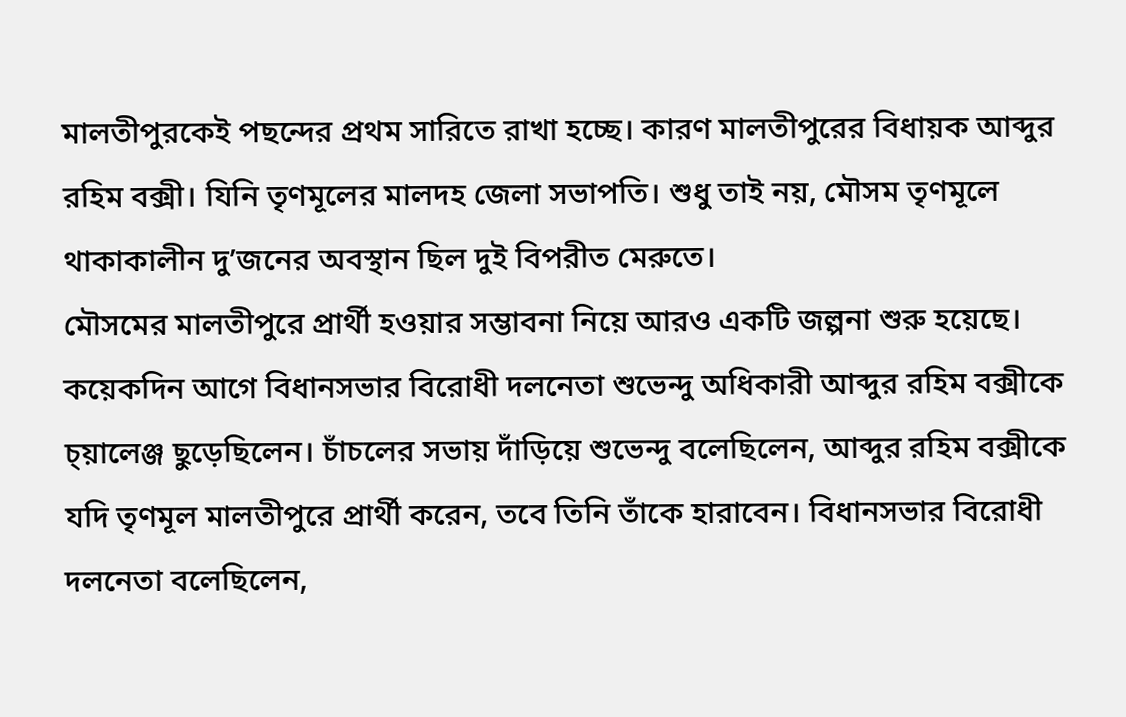মালতীপুরকেই পছন্দের প্রথম সারিতে রাখা হচ্ছে। কারণ মালতীপুরের বিধায়ক আব্দুর রহিম বক্সী। যিনি তৃণমূলের মালদহ জেলা সভাপতি। শুধু তাই নয়, মৌসম তৃণমূলে থাকাকালীন দু’জনের অবস্থান ছিল দুই বিপরীত মেরুতে।
মৌসমের মালতীপুরে প্রার্থী হওয়ার সম্ভাবনা নিয়ে আরও একটি জল্পনা শুরু হয়েছে। কয়েকদিন আগে বিধানসভার বিরোধী দলনেতা শুভেন্দু অধিকারী আব্দুর রহিম বক্সীকে চ্য়ালেঞ্জ ছুড়েছিলেন। চাঁচলের সভায় দাঁড়িয়ে শুভেন্দু বলেছিলেন, আব্দুর রহিম বক্সীকে যদি তৃণমূল মালতীপুরে প্রার্থী করেন, তবে তিনি তাঁকে হারাবেন। বিধানসভার বিরোধী দলনেতা বলেছিলেন,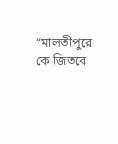“মালতীপুরে কে জিতবে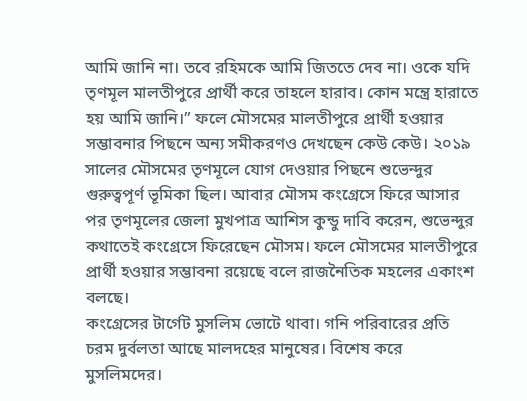আমি জানি না। তবে রহিমকে আমি জিততে দেব না। ওকে যদি তৃণমূল মালতীপুরে প্রার্থী করে তাহলে হারাব। কোন মন্ত্রে হারাতে হয় আমি জানি।” ফলে মৌসমের মালতীপুরে প্রার্থী হওয়ার সম্ভাবনার পিছনে অন্য সমীকরণও দেখছেন কেউ কেউ। ২০১৯ সালের মৌসমের তৃণমূলে যোগ দেওয়ার পিছনে শুভেন্দুর গুরুত্বপূর্ণ ভূমিকা ছিল। আবার মৌসম কংগ্রেসে ফিরে আসার পর তৃণমূলের জেলা মুখপাত্র আশিস কুন্ডু দাবি করেন, শুভেন্দুর কথাতেই কংগ্রেসে ফিরেছেন মৌসম। ফলে মৌসমের মালতীপুরে প্রার্থী হওয়ার সম্ভাবনা রয়েছে বলে রাজনৈতিক মহলের একাংশ বলছে।
কংগ্রেসের টার্গেট মুসলিম ভোটে থাবা। গনি পরিবারের প্রতি চরম দুর্বলতা আছে মালদহের মানুষের। বিশেষ করে মুসলিমদের।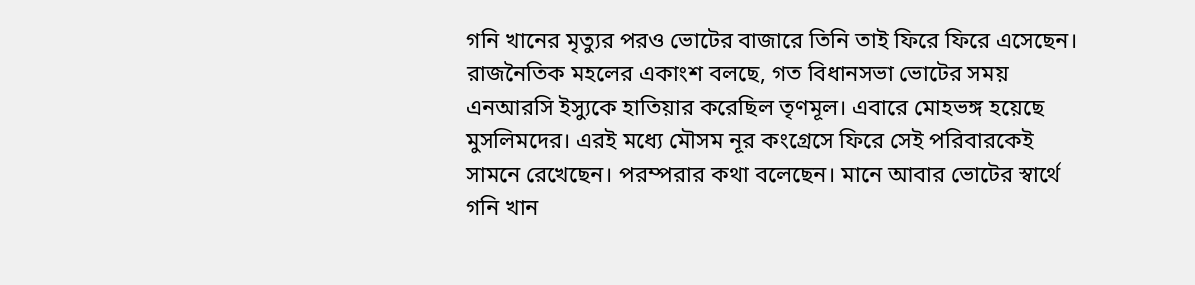গনি খানের মৃত্যুর পরও ভোটের বাজারে তিনি তাই ফিরে ফিরে এসেছেন। রাজনৈতিক মহলের একাংশ বলছে, গত বিধানসভা ভোটের সময় এনআরসি ইস্যুকে হাতিয়ার করেছিল তৃণমূল। এবারে মোহভঙ্গ হয়েছে মুসলিমদের। এরই মধ্যে মৌসম নূর কংগ্রেসে ফিরে সেই পরিবারকেই সামনে রেখেছেন। পরম্পরার কথা বলেছেন। মানে আবার ভোটের স্বার্থে গনি খান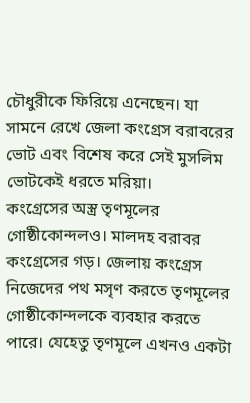চৌধুরীকে ফিরিয়ে এনেছেন। যা সামনে রেখে জেলা কংগ্রেস বরাবরের ভোট এবং বিশেষ করে সেই মুসলিম ভোটকেই ধরতে মরিয়া।
কংগ্রেসের অস্ত্র তৃণমূলের গোষ্ঠীকোন্দলও। মালদহ বরাবর কংগ্রেসের গড়। জেলায় কংগ্রেস নিজেদের পথ মসৃণ করতে তৃণমূলের গোষ্ঠীকোন্দলকে ব্যবহার করতে পারে। যেহেতু তৃণমূলে এখনও একটা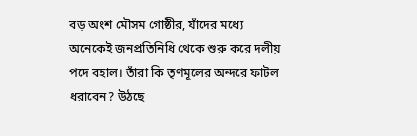বড় অংশ মৌসম গোষ্ঠীর, যাঁদের মধ্যে অনেকেই জনপ্রতিনিধি থেকে শুরু করে দলীয় পদে বহাল। তাঁরা কি তৃণমূলের অন্দরে ফাটল ধরাবেন? উঠছে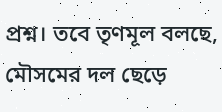প্রশ্ন। তবে তৃণমূল বলছে, মৌসমের দল ছেড়ে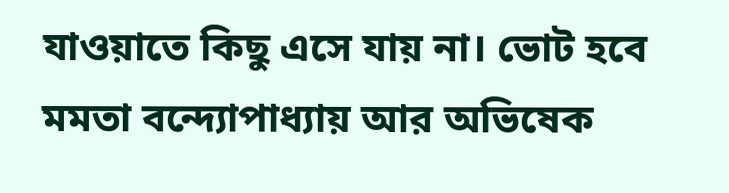যাওয়াতে কিছু এসে যায় না। ভোট হবে মমতা বন্দ্যোপাধ্যায় আর অভিষেক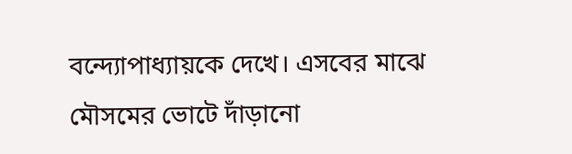বন্দ্যোপাধ্যায়কে দেখে। এসবের মাঝে মৌসমের ভোটে দাঁড়ানো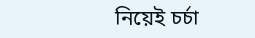নিয়েই চর্চা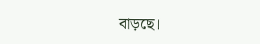বাড়ছে।